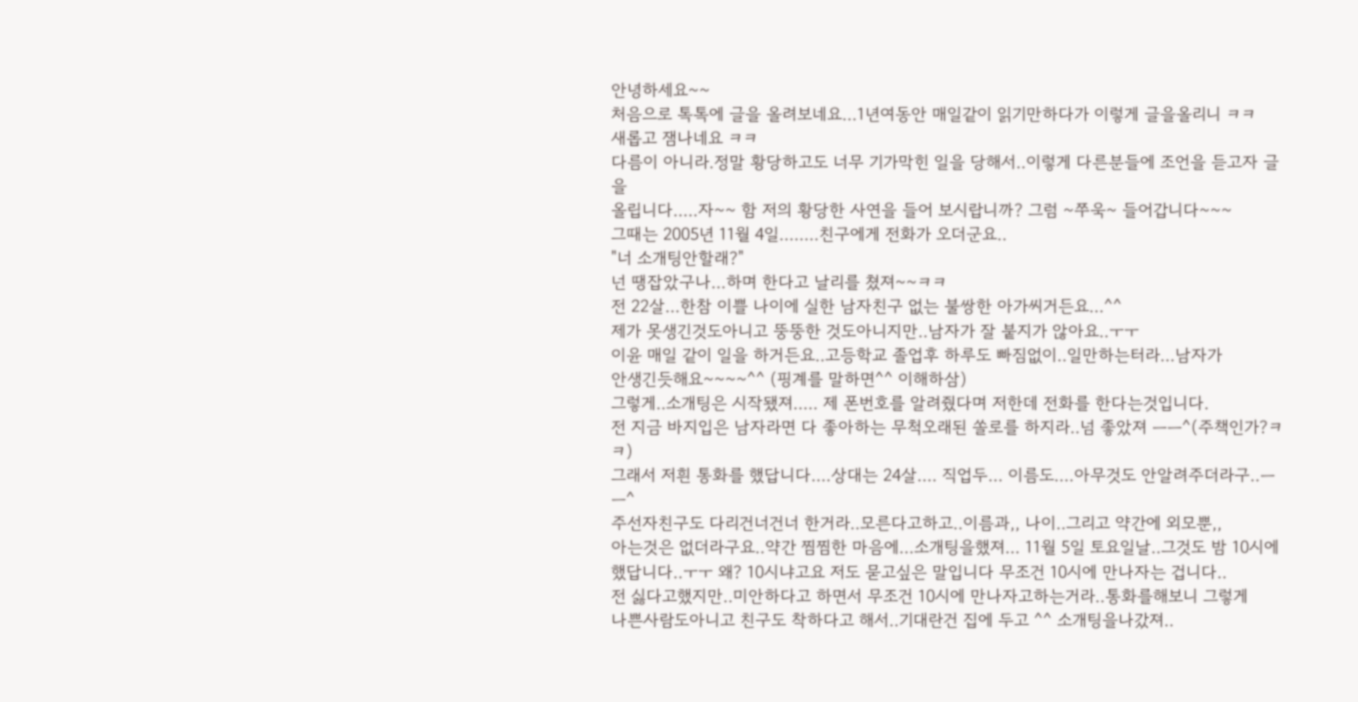안녕하세요~~
처음으로 톡톡에 글을 올려보네요...1년여동안 매일같이 읽기만하다가 이렇게 글을올리니 ㅋㅋ
새롭고 잼나네요 ㅋㅋ
다름이 아니라.정말 황당하고도 너무 기가막힌 일을 당해서..이렇게 다른분들에 조언을 듣고자 글을
올립니다.....자~~ 함 저의 황당한 사연을 들어 보시랍니까? 그럼 ~쭈욱~ 들어갑니다~~~
그때는 2005년 11월 4일........친구에게 전화가 오더군요..
"너 소개팅안할래?"
넌 땡잡았구나...하며 한다고 날리를 쳤져~~ㅋㅋ
전 22살...한참 이쁠 나이에 실한 남자친구 없는 불쌍한 아가씨거든요...^^
제가 못생긴것도아니고 뚱뚱한 것도아니지만..남자가 잘 붙지가 않아요..ㅜㅜ
이윤 매일 같이 일을 하거든요..고등학교 졸업후 하루도 빠짐없이..일만하는터라...남자가
안생긴듯해요~~~~^^ (핑계를 말하면^^ 이해하삼)
그렇게..소개팅은 시작됐져..... 제 폰번호를 알려줬다며 저한데 전화를 한다는것입니다.
전 지금 바지입은 남자라면 다 좋아하는 무척오래된 쏠로를 하지라..넘 좋았져 ㅡㅡ^(주책인가?ㅋㅋ)
그래서 저흰 통화를 했답니다....상대는 24살.... 직업두... 이름도....아무것도 안알려주더라구..ㅡㅡ^
주선자친구도 다리건너건너 한거라..모른다고하고..이름과,, 나이..그리고 약간에 외모뿐,,
아는것은 없더라구요..약간 찜찜한 마음에...소개팅을했져... 11월 5일 토요일날..그것도 밤 10시에
했답니다..ㅜㅜ 왜? 10시냐고요 저도 묻고싶은 말입니다 무조건 10시에 만나자는 겁니다..
전 싫다고했지만..미안하다고 하면서 무조건 10시에 만나자고하는거라..통화를해보니 그렇게
나쁜사람도아니고 친구도 착하다고 해서..기대란건 집에 두고 ^^ 소개팅을나갔져..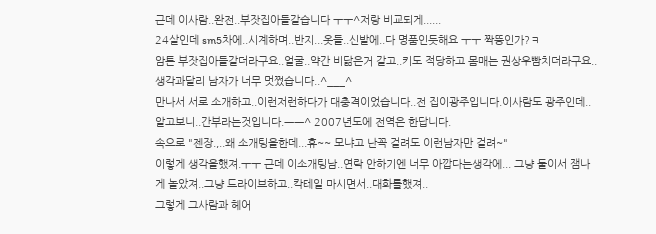근데 이사람..완전..부잣집아들같습니다 ㅜㅜ^저랑 비교되게......
24살인데 sm5차에..시계하며..반지...옷들..신발에..다 명품인듯해요 ㅜㅜ 짝뚱인가?ㅋ
암튼 부잣집아들같더라구요..얼굴..약간 비닮은거 같고..키도 적당하고 몸매는 권상우빰치더라구요..
생각과달리 남자가 너무 멋쩠습니다..^___^
만나서 서로 소개하고..이런저런하다가 대충격이었습니다..전 집이광주입니다.이사람도 광주인데..
알고보니..간부라는것입니다.ㅡㅡ^ 2007년도에 전역은 한답니다.
속으로 "젠장.,..왜 소개팅을한데...휴~~ 모냐고 난꼭 걸려도 이런남자만 걸려~"
이렇게 생각을했져.ㅜㅜ 근데 이소개팅남..연락 안하기엔 너무 아깝다는생각에... 그냥 둘이서 잼나
게 놀았져..그냥 드라이브하고..칵테일 마시면서..대화를했져..
그렇게 그사람과 헤어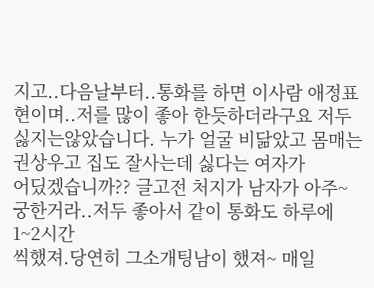지고..다음날부터..통화를 하면 이사람 애정표현이며..저를 많이 좋아 한듯하더라구요 저두 싫지는않았습니다. 누가 얼굴 비닮았고 몸매는 권상우고 집도 잘사는데 싫다는 여자가
어딨겠습니까?? 글고전 처지가 남자가 아주~ 궁한거라..저두 좋아서 같이 통화도 하루에 1~2시간
씩했져.당연히 그소개팅남이 했져~ 매일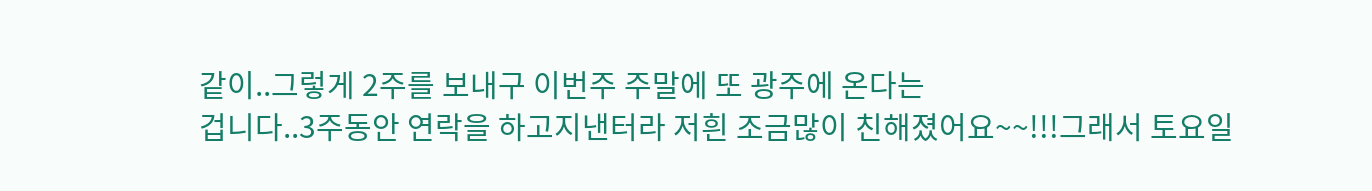같이..그렇게 2주를 보내구 이번주 주말에 또 광주에 온다는
겁니다..3주동안 연락을 하고지낸터라 저흰 조금많이 친해졌어요~~!!!그래서 토요일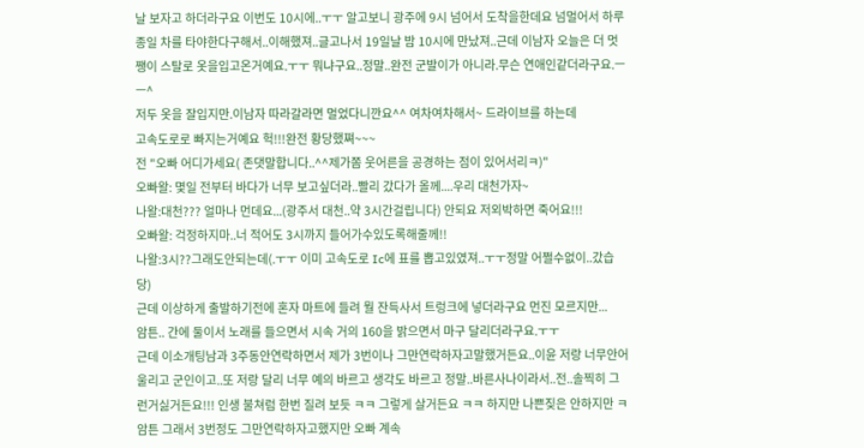날 보자고 하더라구요 이번도 10시에..ㅜㅜ 알고보니 광주에 9시 넘어서 도착을한데요 넘멀어서 하루종일 차를 타야한다구해서..이해했져..글고나서 19일날 밤 10시에 만났져..근데 이남자 오늘은 더 멋쨍이 스탈로 옷을입고온거예요.ㅜㅜ 뭐냐구요..정말..완전 군발이가 아니라.무슨 연애인같더라구요.ㅡㅡ^
저두 옷을 잘입지만.이남자 따라갈라면 멀었다니깐요^^ 여차여차해서~ 드라이브를 하는데
고속도로로 빠지는거예요 헉!!!완전 황당했쪄~~~
전 "오빠 어디가세요( 존댓말합니다..^^제가쫌 웃어른을 공경하는 점이 있어서리ㅋ)"
오빠왈: 몇일 전부터 바다가 너무 보고싶더라..빨리 갔다가 올께....우리 대천가자~
나왈:대천??? 얼마나 먼데요...(광주서 대천..약 3시간걸립니다) 안되요 저외박하면 죽어요!!!
오빠왈: 걱정하지마..너 적어도 3시까지 들어가수있도록해줄께!!
나왈:3시??그래도안되는데(.ㅜㅜ 이미 고속도로 Ic에 표를 뽑고있였져..ㅜㅜ정말 어쩔수없이..갔습당)
근데 이상하게 출발하기전에 혼자 마트에 들려 뭘 잔득사서 트렁크에 넣더라구요 먼진 모르지만...
암튼.. 간에 둘이서 노래를 들으면서 시속 거의 160을 밝으면서 마구 달리더라구요.ㅜㅜ
근데 이소개팅남과 3주동안연락하면서 제가 3번이나 그만연락하자고말했거든요..이윤 저랑 너무안어울리고 군인이고..또 저랑 달리 너무 예의 바르고 생각도 바르고 정말..바른사나이라서..전..솔찍히 그런거싫거든요!!! 인생 불쳐럼 한번 질려 보듯 ㅋㅋ 그렇게 살거든요 ㅋㅋ 하지만 나쁜짖은 안하지만 ㅋ
암튼 그래서 3번정도 그만연락하자고했지만 오빠 계속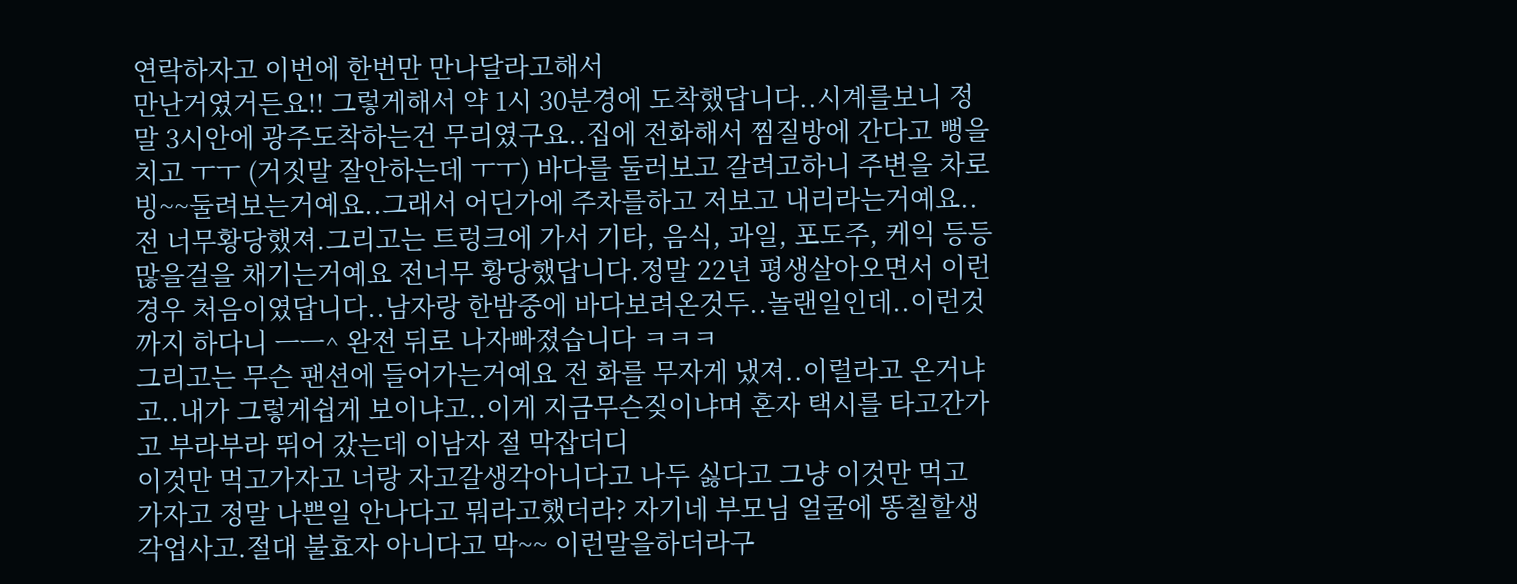연락하자고 이번에 한번만 만나달라고해서
만난거였거든요!! 그렇게해서 약 1시 30분경에 도착했답니다..시계를보니 정말 3시안에 광주도착하는건 무리였구요..집에 전화해서 찜질방에 간다고 뻥을치고 ㅜㅜ (거짓말 잘안하는데 ㅜㅜ) 바다를 둘러보고 갈려고하니 주변을 차로 빙~~둘려보는거예요..그래서 어딘가에 주차를하고 저보고 내리라는거예요..전 너무황당했져.그리고는 트렁크에 가서 기타, 음식, 과일, 포도주, 케익 등등 많을걸을 채기는거예요 전너무 황당했답니다.정말 22년 평생살아오면서 이런경우 처음이였답니다..남자랑 한밤중에 바다보려온것두..놀랜일인데..이런것까지 하다니 ㅡㅡ^ 완전 뒤로 나자빠졌습니다 ㅋㅋㅋ
그리고는 무슨 팬션에 들어가는거예요 전 화를 무자게 냈져..이럴라고 온거냐고..내가 그렇게쉽게 보이냐고..이게 지금무슨짖이냐며 혼자 택시를 타고간가고 부라부라 뛰어 갔는데 이남자 절 막잡더디
이것만 먹고가자고 너랑 자고갈생각아니다고 나두 싫다고 그냥 이것만 먹고 가자고 정말 나쁜일 안나다고 뭐라고했더라? 자기네 부모님 얼굴에 똥칠할생각업사고.절대 불효자 아니다고 막~~ 이런말을하더라구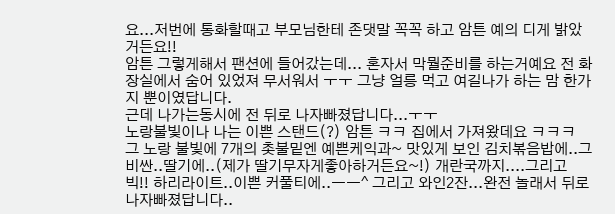요...저번에 통화할때고 부모님한테 존댓말 꼭꼭 하고 암튼 예의 디게 밝았거든요!!
암튼 그렇게해서 팬션에 들어갔는데... 혼자서 막뭘준비를 하는거예요 전 화장실에서 숨어 있었져 무서워서 ㅜㅜ 그냥 얼릉 먹고 여길나가 하는 맘 한가지 뿐이였답니다.
근데 나가는동시에 전 뒤로 나자빠졌답니다...ㅜㅜ
노랑불빛이나 나는 이쁜 스탠드(?) 암튼 ㅋㅋ 집에서 가져왔데요 ㅋㅋㅋ 그 노랑 불빛에 7개의 촛불밑엔 예쁜케익과~ 맛있게 보인 김치볶음밥에..그 비싼..딸기에..(제가 딸기무자게좋아하거든요~!) 개란국까지....그리고 빅!! 하리라이트..이쁜 커풀티에..ㅡㅡ^ 그리고 와인2잔...완전 놀래서 뒤로 나자빠졌답니다..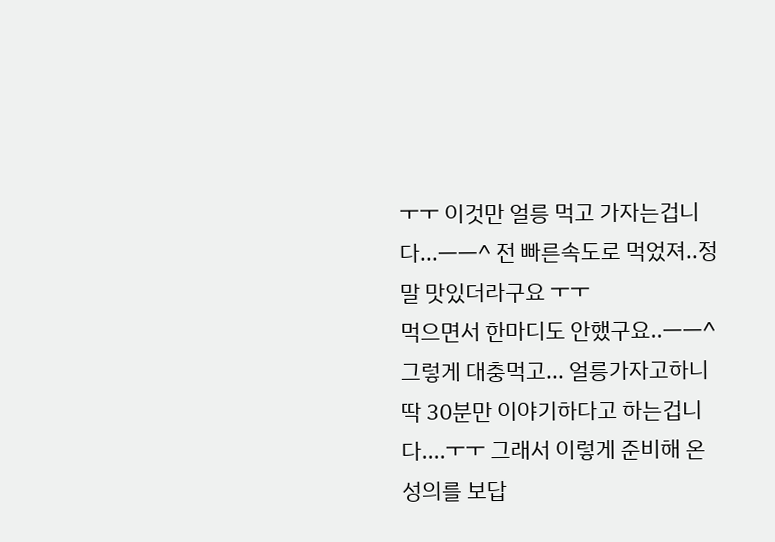ㅜㅜ 이것만 얼릉 먹고 가자는겁니다...ㅡㅡ^ 전 빠른속도로 먹었져..정말 맛있더라구요 ㅜㅜ
먹으면서 한마디도 안했구요..ㅡㅡ^ 그렇게 대충먹고... 얼릉가자고하니 딱 30분만 이야기하다고 하는겁니다....ㅜㅜ 그래서 이렇게 준비해 온 성의를 보답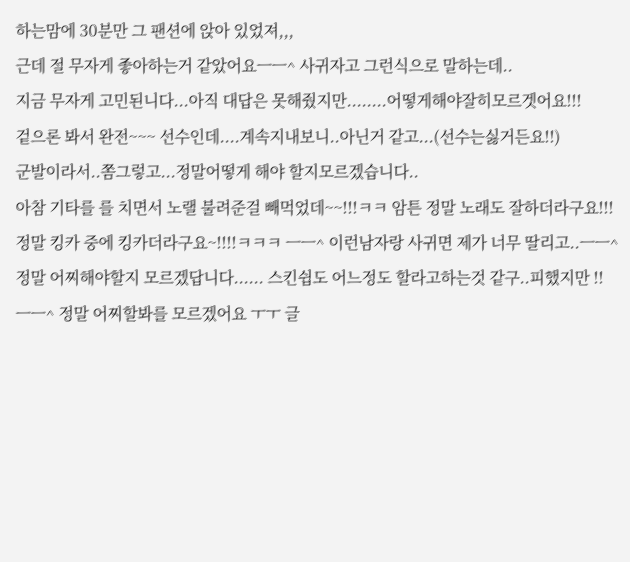하는맘에 30분만 그 팬션에 앉아 있었져,,,
근데 절 무자게 좋아하는거 같았어요ㅡㅡ^ 사귀자고 그런식으로 말하는데..
지금 무자게 고민된니다...아직 대답은 못해줬지만........어떻게해야잘히모르겟어요!!!
겉으론 봐서 완전~~~ 선수인데....계속지내보니..아닌거 같고...(선수는싫거든요!!)
군발이라서..쫌그렇고...정말어떻게 해야 할지모르겠습니다..
아참 기타를 를 치면서 노랠 불려준걸 빼먹었데~~!!!ㅋㅋ 암튼 정말 노래도 잘하더라구요!!!
정말 킹카 중에 킹카더라구요~!!!!ㅋㅋㅋ ㅡㅡ^ 이런남자랑 사귀면 제가 너무 딸리고..ㅡㅡ^
정말 어찌해야할지 모르겠답니다...... 스킨쉽도 어느정도 할라고하는것 같구..피했지만 !!
ㅡㅡ^ 정말 어찌할봐를 모르겠어요 ㅜㅜ 글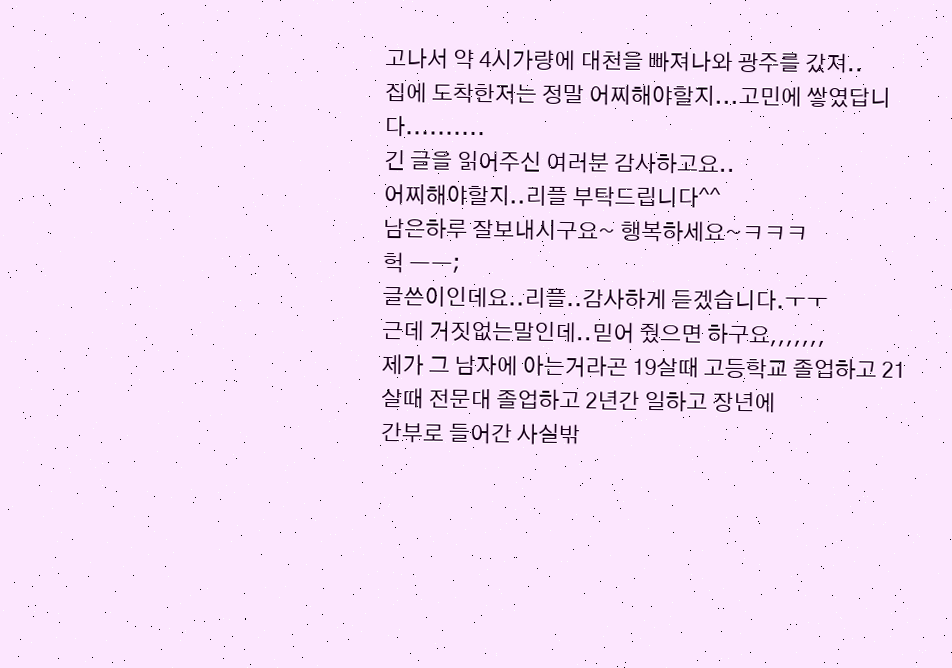고나서 약 4시가량에 대천을 빠져나와 광주를 갔져..
집에 도착한저는 정말 어찌해야할지...고민에 쌓였답니다..........
긴 글을 읽어주신 여러분 감사하고요..
어찌해야할지..리플 부탁드립니다^^
남은하루 잘보내시구요~ 행복하세요~ㅋㅋㅋ
헉 ㅡㅡ;
글쓴이인데요..리플..감사하게 듣겠습니다.ㅜㅜ
근데 거짓없는말인데..믿어 줬으면 하구요,,,,,,,
제가 그 남자에 아는거라곤 19살때 고등학교 졸업하고 21살때 전문대 졸업하고 2년간 일하고 장년에
간부로 들어간 사실밖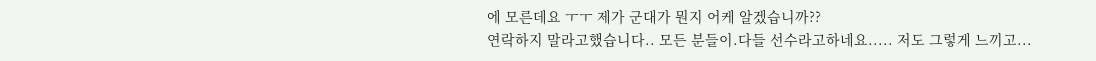에 모른데요 ㅜㅜ 제가 군대가 뭔지 어케 알겠습니까??
연락하지 말라고했습니다.. 모든 분들이.다들 선수라고하네요..... 저도 그렇게 느끼고...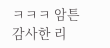ㅋㅋㅋ 암튼 감사한 리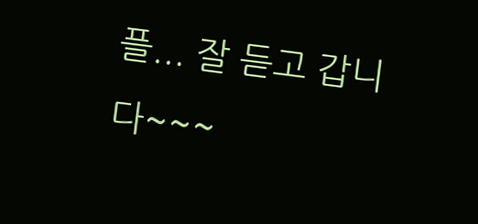플... 잘 듣고 갑니다~~~